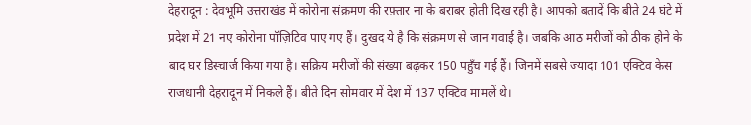देहरादून : देवभूमि उत्तराखंड में कोरोना संक्रमण की रफ़्तार ना के बराबर होती दिख रही है। आपको बतादें कि बीते 24 घंटे में प्रदेश में 21 नए कोरोना पॉज़िटिव पाए गए हैं। दुखद ये है कि संक्रमण से जान गवाई है। जबकि आठ मरीजों को ठीक होने के बाद घर डिस्चार्ज किया गया है। सक्रिय मरीजों की संख्या बढ़कर 150 पहुँच गई हैं। जिनमें सबसे ज्यादा 101 एक्टिव केस राजधानी देहरादून में निकले हैं। बीते दिन सोमवार में देश में 137 एक्टिव मामलें थे।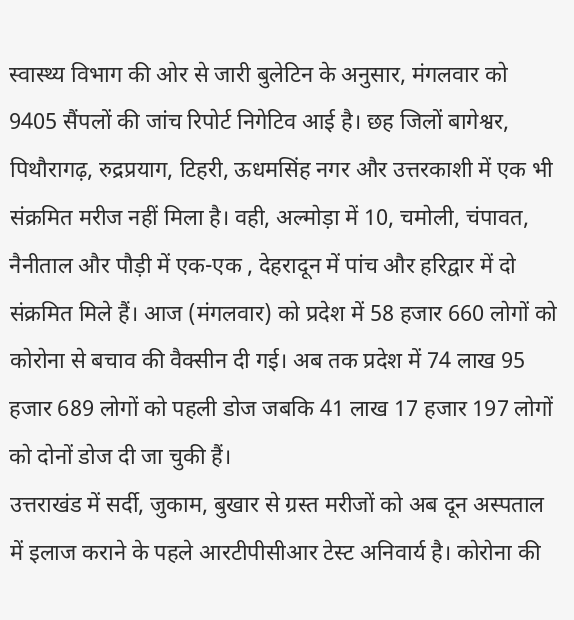स्वास्थ्य विभाग की ओर से जारी बुलेटिन के अनुसार, मंगलवार को 9405 सैंपलों की जांच रिपोर्ट निगेटिव आई है। छह जिलों बागेश्वर, पिथौरागढ़, रुद्रप्रयाग, टिहरी, ऊधमसिंह नगर और उत्तरकाशी में एक भी संक्रमित मरीज नहीं मिला है। वही, अल्मोड़ा में 10, चमोली, चंपावत, नैनीताल और पौड़ी में एक-एक , देहरादून में पांच और हरिद्वार में दो संक्रमित मिले हैं। आज (मंगलवार) को प्रदेश में 58 हजार 660 लोगों को कोरोना से बचाव की वैक्सीन दी गई। अब तक प्रदेश में 74 लाख 95 हजार 689 लोगों को पहली डोज जबकि 41 लाख 17 हजार 197 लोगों को दोनों डोज दी जा चुकी हैं।
उत्तराखंड में सर्दी, जुकाम, बुखार से ग्रस्त मरीजों को अब दून अस्पताल में इलाज कराने के पहले आरटीपीसीआर टेस्ट अनिवार्य है। कोरोना की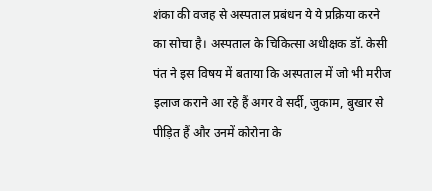शंका की वजह से अस्पताल प्रबंधन ये ये प्रक्रिया करने का सोचा है। अस्पताल के चिकित्सा अधीक्षक डॉ. केसी पंत ने इस विषय में बताया कि अस्पताल में जो भी मरीज इलाज कराने आ रहे हैं अगर वे सर्दी, जुकाम, बुखार से पीड़ित हैं और उनमें कोरोना के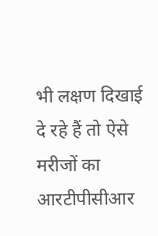भी लक्षण दिखाई दे रहे हैं तो ऐसे मरीजों का आरटीपीसीआर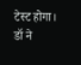टेस्ट होगा। डॉ ने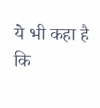ये भी कहा है कि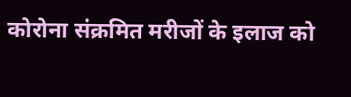कोरोना संक्रमित मरीजों के इलाज को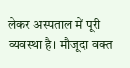लेकर अस्पताल में पूरी व्यवस्था है। मौजूदा वक्त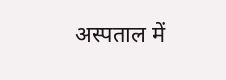अस्पताल में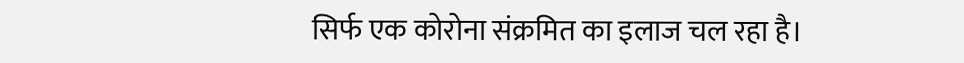सिर्फ एक कोरोना संक्रमित का इलाज चल रहा है।